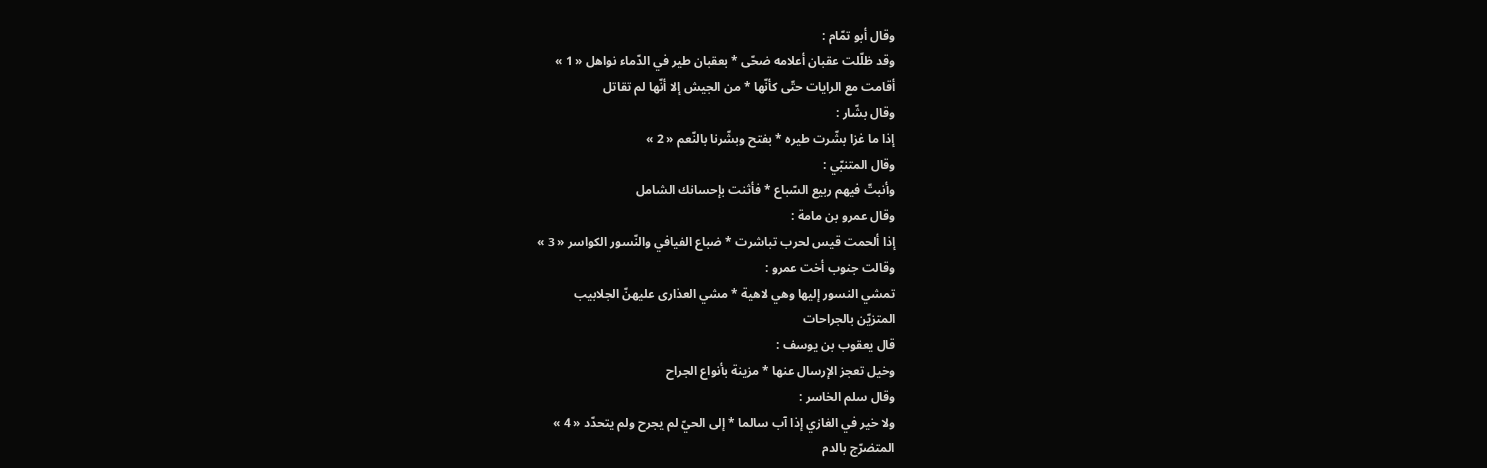وقال أبو تمّام :
وقد ظلّلت عقبان أعلامه ضحّى * بعقبان طير في الدّماء نواهل « 1 »
أقامت مع الرايات حتّى كأنّها * من الجيش إلا أنّها لم تقاتل
وقال بشّار :
إذا ما غزا بشّرت طيره * بفتح وبشّرنا بالنّعم « 2 »
وقال المتنبّي :
وأنبتّ فيهم ربيع السّباع * فأثنت بإحسانك الشامل
وقال عمرو بن مامة :
إذا ألحمت قيس لحرب تباشرت * ضباع الفيافي والنّسور الكواسر « 3 »
وقالت جنوب أخت عمرو :
تمشي النسور إليها وهي لاهية * مشي العذارى عليهنّ الجلابيب
المتزيّن بالجراحات
قال يعقوب بن يوسف :
وخيل تعجز الإرسال عنها * مزينة بأنواع الجراح
وقال سلم الخاسر :
ولا خير في الغازي إذا آب سالما * إلى الحيّ لم يجرح ولم يتحدّد « 4 »
المتضرّج بالدم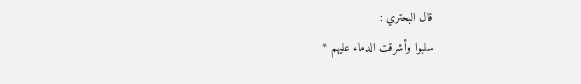قال البحتري :
سلبوا وأشرقت الدماء عليهم *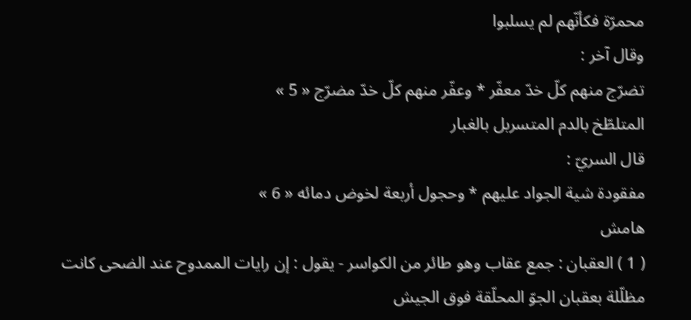محمرّة فكأنّهم لم يسلبوا
وقال آخر :
تضرّج منهم كلّ خدّ معفّر * وعفّر منهم كلّ خدّ مضرّج « 5 »
المتلطّخ بالدم المتسربل بالغبار
قال السريّ :
مفقودة شية الجواد عليهم * وحجول أربعة لخوض دمائه « 6 »
هامش
( 1 ) العقبان : جمع عقاب وهو طائر من الكواسر - يقول : إن رايات الممدوح عند الضحى كانت مظلّلة بعقبان الجوّ المحلّقة فوق الجيش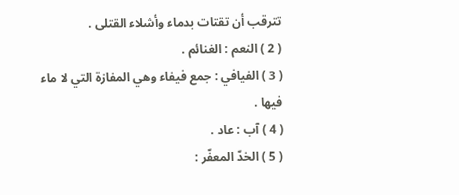تترقب أن تقتات بدماء وأشلاء القتلى .
( 2 ) النعم : الغنائم .
( 3 ) الفيافي : جمع فيفاء وهي المفازة التي لا ماء فيها .
( 4 ) آب : عاد .
( 5 ) الخدّ المعفّر :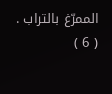الممرّغ بالتراب .
( 6 )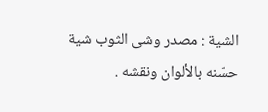الشية : مصدر وشى الثوب شية حسّنه بالألوان ونقشه .